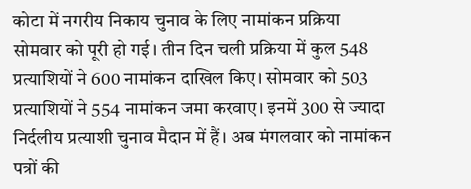कोटा में नगरीय निकाय चुनाव के लिए नामांकन प्रक्रिया सोमवार को पूरी हो गई। तीन दिन चली प्रक्रिया में कुल 548 प्रत्याशियों ने 600 नामांकन दाखिल किए। सोमवार को 503 प्रत्याशियों ने 554 नामांकन जमा करवाए। इनमें 300 से ज्यादा निर्दलीय प्रत्याशी चुनाव मैदान में हैं। अब मंगलवार को नामांकन पत्रों की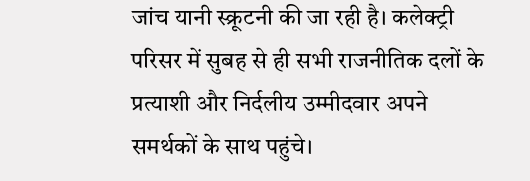जांच यानी स्क्रूटनी की जा रही है। कलेक्ट्री परिसर में सुबह से ही सभी राजनीतिक दलों के प्रत्याशी और निर्दलीय उम्मीदवार अपने समर्थकों के साथ पहुंचे।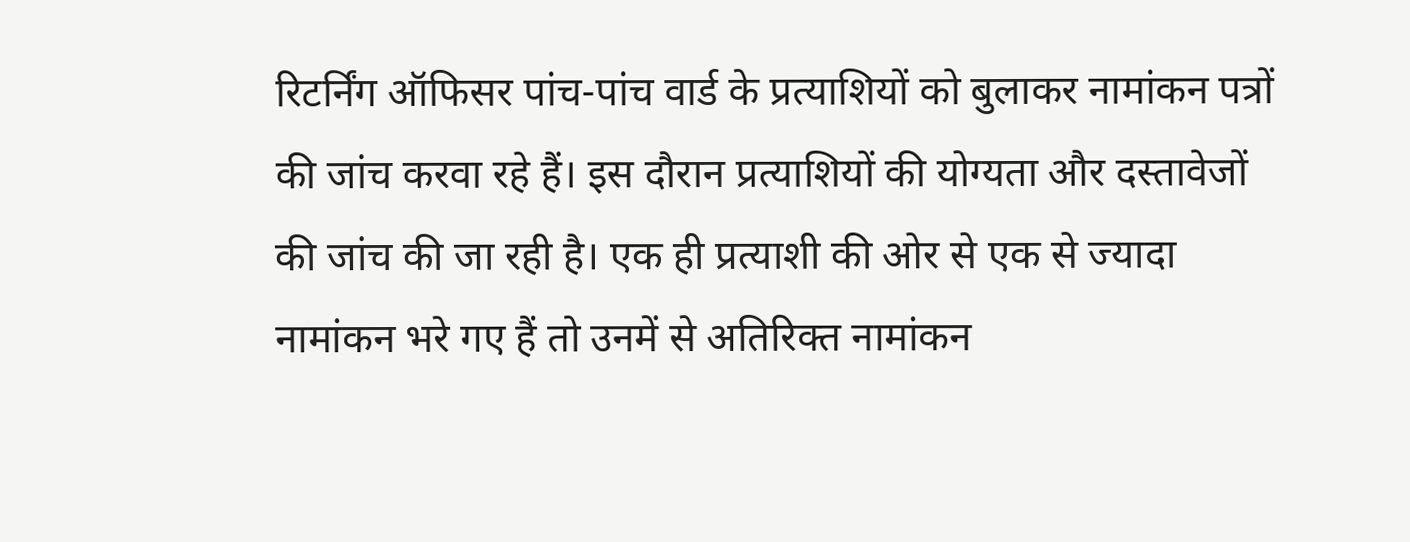रिटर्निंग ऑफिसर पांच-पांच वार्ड के प्रत्याशियों को बुलाकर नामांकन पत्रों की जांच करवा रहे हैं। इस दौरान प्रत्याशियों की योग्यता और दस्तावेजों की जांच की जा रही है। एक ही प्रत्याशी की ओर से एक से ज्यादा नामांकन भरे गए हैं तो उनमें से अतिरिक्त नामांकन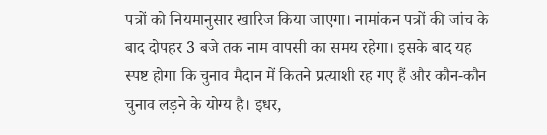पत्रों को नियमानुसार खारिज किया जाएगा। नामांकन पत्रों की जांच के बाद दोपहर 3 बजे तक नाम वापसी का समय रहेगा। इसके बाद यह स्पष्ट होगा कि चुनाव मैदान में कितने प्रत्याशी रह गए हैं और कौन-कौन चुनाव लड़ने के योग्य है। इधर,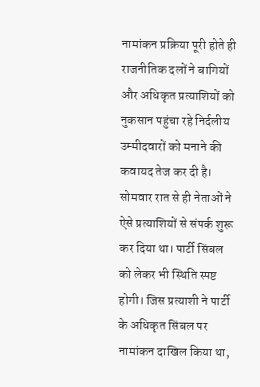नामांकन प्रक्रिया पूरी होते ही राजनीतिक दलों ने बागियों और अधिकृत प्रत्याशियों को नुकसान पहुंचा रहे निर्दलीय उम्मीदवारों को मनाने की कवायद तेज कर दी है। सोमवार रात से ही नेताओं ने ऐसे प्रत्याशियों से संपर्क शुरू कर दिया था। पार्टी सिंबल को लेकर भी स्थिति स्पष्ट होगी। जिस प्रत्याशी ने पार्टी के अधिकृत सिंबल पर नामांकन दाखिल किया था,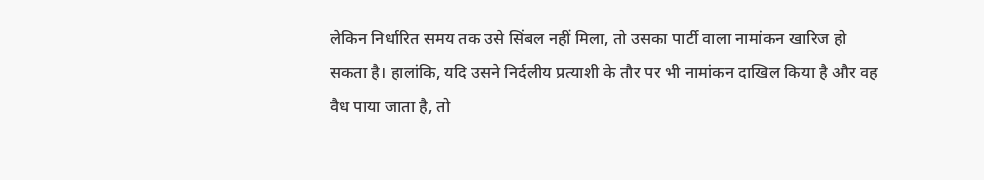लेकिन निर्धारित समय तक उसे सिंबल नहीं मिला, तो उसका पार्टी वाला नामांकन खारिज हो सकता है। हालांकि, यदि उसने निर्दलीय प्रत्याशी के तौर पर भी नामांकन दाखिल किया है और वह वैध पाया जाता है, तो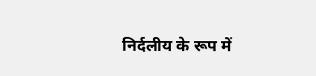निर्दलीय के रूप में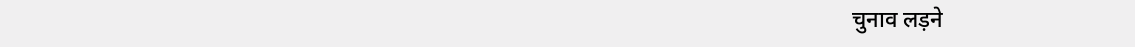चुनाव लड़ने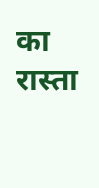का रास्ता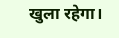खुला रहेगा।